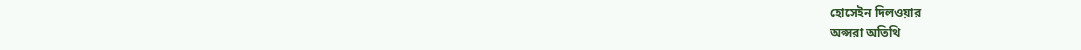হোসেইন দিলওয়ার
অপ্সরা অতিথি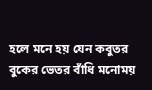হলে মনে হয় যেন কবুতর
বুকের ভেতর বাঁধি মনোময়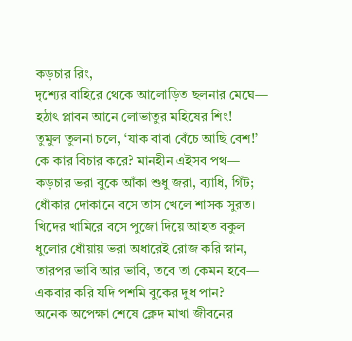কড়চার রিং,
দৃশ্যের বাহিরে থেকে আলোড়িত ছলনার মেঘে—
হঠাৎ প্লাবন আনে লোভাতুর মহিষের শিং!
তুমুল তুলনা চলে, ‘যাক বাবা বেঁচে আছি বেশ!’
কে কার বিচার করে? মানহীন এইসব পথ—
কড়চার ভরা বুকে আঁকা শুধু জরা, ব্যাধি, গিঁট;
ধোঁকার দোকানে বসে তাস খেলে শাসক সুরত।
খিদের খামিরে বসে পুজো দিয়ে আহত বকুল
ধুলোর ধোঁয়ায় ভরা অধারেই রোজ করি স্নান,
তারপর ভাবি আর ভাবি, তবে তা কেমন হবে—
একবার করি যদি পশমি বুকের দুধ পান?
অনেক অপেক্ষা শেষে ক্লেদ মাখা জীবনের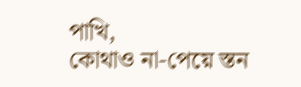পাখি,
কোথাও না-পেয়ে স্তন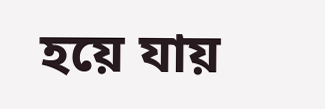হয়ে যায়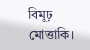বিমূঢ় মোত্তাকি।